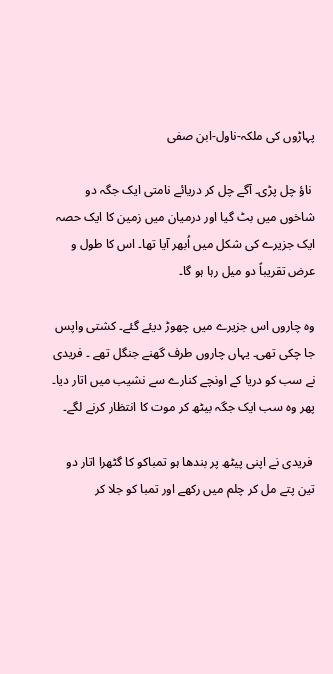پہاڑوں کی ملکہ-ناول-ابن صفی

 ناؤ چل پڑی۔ آگے چل کر دریائے نامتی ایک جگہ دو شاخوں میں بٹ گیا اور درمیان میں زمین کا ایک حصہ ایک جزیرے کی شکل میں اُبھر آیا تھا۔ اس کا طول و عرض تقریباً دو میل رہا ہو گا۔

وہ چاروں اس جزیرے میں چھوڑ دیئے گئے۔ کشتی واپس جا چکی تھی۔ یہاں چاروں طرف گھنے جنگل تھے ۔ فریدی نے سب کو دریا کے اونچے کنارے سے نشیب میں اتار دیا۔ پھر وہ سب ایک جگہ بیٹھ کر موت کا انتظار کرنے لگے۔

 فریدی نے اپنی پیٹھ پر بندھا ہو تمباکو کا گٹھرا اتار دو تین پتے مل کر چلم میں رکھے اور تمبا کو جلا کر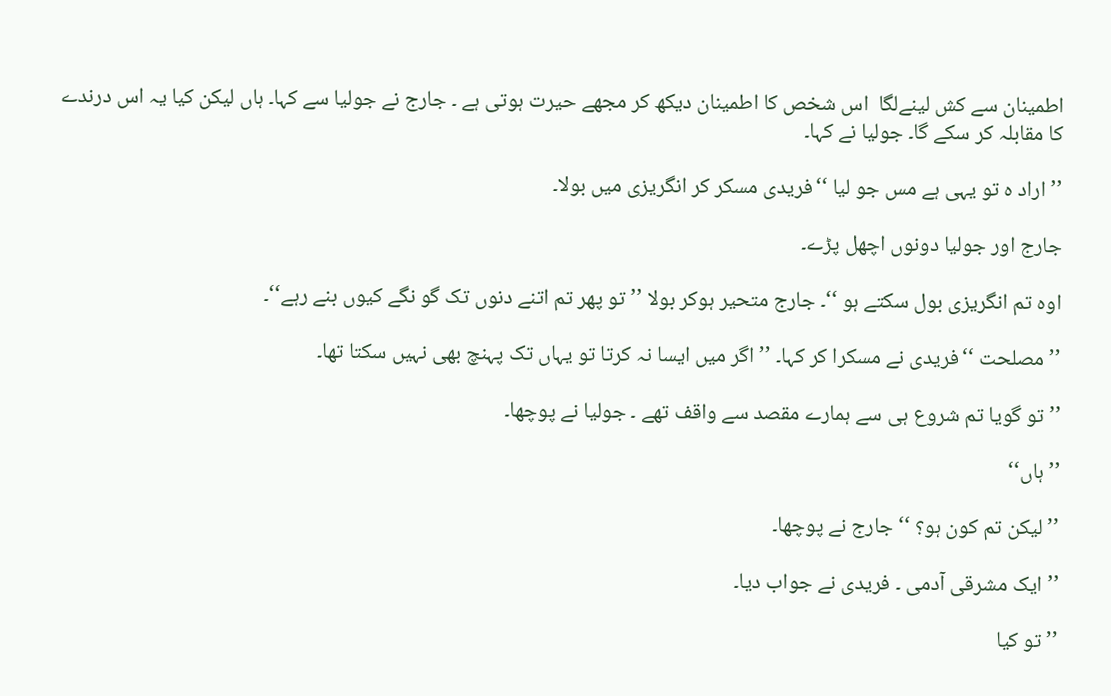اطمینان سے کش لینےلگا  اس شخص کا اطمینان دیکھ کر مجھے حیرت ہوتی ہے ۔ جارج نے جولیا سے کہا۔ ہاں لیکن کیا یہ اس درندے کا مقابلہ کر سکے گا۔ جولیا نے کہا۔

’’ اراد ہ تو یہی ہے مس جو لیا ‘‘فریدی مسکر کر انگریزی میں بولا۔

جارج اور جولیا دونوں اچھل پڑے۔

اوہ تم انگریزی بول سکتے ہو ‘‘۔ جارج متحیر ہوکر بولا ’’تو پھر تم اتنے دنوں تک گو نگے کیوں بنے رہے‘‘۔

’’ مصلحت ‘‘فریدی نے مسکرا کر کہا۔ ’’اگر میں ایسا نہ کرتا تو یہاں تک پہنچ بھی نہیں سکتا تھا۔

’’ تو گویا تم شروع ہی سے ہمارے مقصد سے واقف تھے ۔ جولیا نے پوچھا۔

’’ہاں‘‘

’’لیکن تم کون ہو؟ ‘‘ جارج نے پوچھا۔

’’ایک مشرقی آدمی ۔ فریدی نے جواب دیا۔

’’تو کیا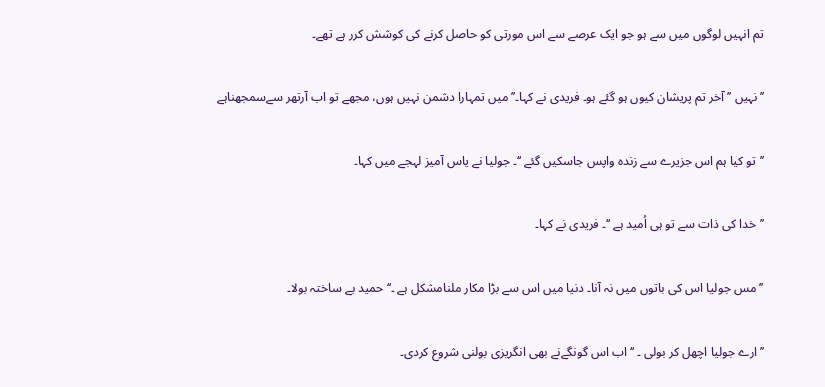تم انہیں لوگوں میں سے ہو جو ایک عرصے سے اس مورتی کو حاصل کرنے کی کوشش کرر ہے تھے۔

’’ نہیں ’’آخر تم پریشان کیوں ہو گئے ہو۔ فریدی نے کہا۔’’ میں تمہارا دشمن نہیں ہوں، مجھے تو اب آرتھر سےسمجھناہے

’’تو کیا ہم اس جزیرے سے زندہ واپس جاسکیں گئے ‘‘۔ جولیا نے یاس آمیز لہجے میں کہا۔

’’خدا کی ذات سے تو ہی اُمید ہے ‘‘۔ فریدی نے کہا۔

’’ مس جولیا اس کی باتوں میں نہ آنا۔ دنیا میں اس سے بڑا مکار ملنامشکل ہے ۔‘‘ حمید بے ساختہ بولا۔

’’ ارے جولیا اچھل کر بولی ۔ ‘‘ اب اس گونگےنے بھی انگریزی بولنی شروع کردی۔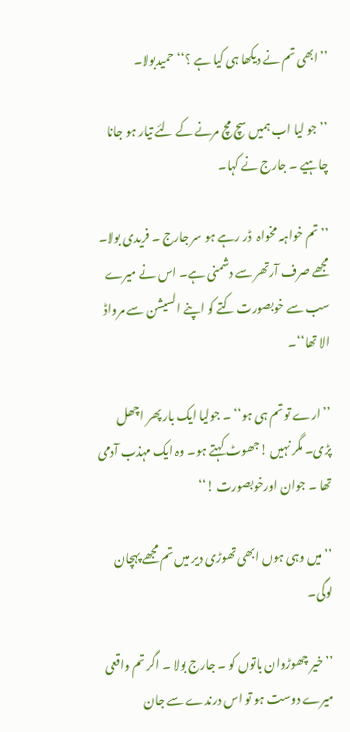’’ابھی تم نے دیکھا ہی کیا ہے ؟‘‘ حمیدبولا۔

’’ جو لیا اب ہمیں سچ مچ مرنے کے لئے تیار ہو جانا چاہیے ۔ جارج نے کہا۔

’’ تم خواہہ مخواہ  ڈر رہے ہو سر جارج ۔ فریدی بولا۔ مجھے صرف آرتھر سے دشمنی ہے۔ اس نے میرے سب سے خوبصورت کتے کو اپنے السیشن سے مرواڈ الا تھا‘‘۔

’’ارے تو تم ہی ہو‘‘ ۔ جولیا ایک بار پھر اچھل پڑی۔ مگر نہیں !جھوٹ کہتے ہو۔ وہ ایک مہذب آدمی تھا ۔ جوان اورخوبصورت !‘‘

’’میں وہی ہوں ابھی تھوڑی دیر میں تم مجھے پہچان  لوگی۔

’’ خیر چھوڑوان باتوں کو ۔ جارج بولا ۔ اگر تم واقعی میرے دوست ہو تو اس درندے سے جان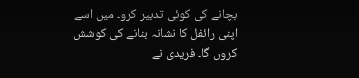بچانے کی کوئی تدبیر کرو۔ میں اسے اپنی رائفل کا نشانہ بنانے کی کوشش کروں گا۔ فریدی نے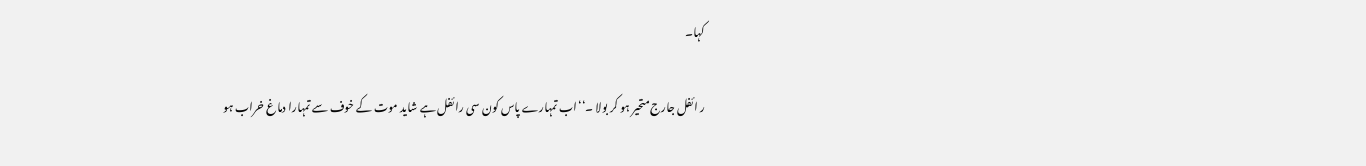کہا۔

ر ائفل جارج متحیر ہو کر بولا ۔‘‘اب تمہارے پاس کون سی را ئفل ہے شاید موت کے خوف سے تمہارا دماغ خراب ہو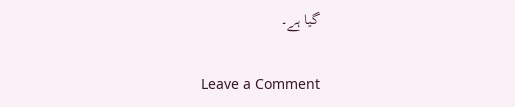گیا ہے۔

Leave a Comment